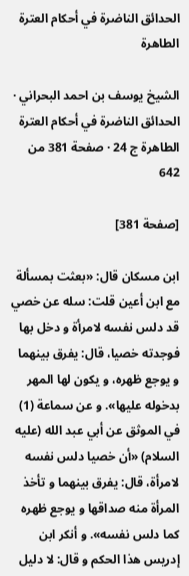الحدائق الناضرة في أحكام العترة الطاهرة

الشيخ يوسف بن احمد البحراني · الحدائق الناضرة في أحكام العترة الطاهرة ج 24 · صفحة 381 من 642

[صفحة 381]

ابن مسكان قال: «بعثت بمسألة مع ابن أعين قلت: سله عن خصي قد دلس نفسه لامرأة و دخل بها فوجدته خصيا، قال: يفرق بينهما و يوجع ظهره، و يكون لها المهر بدخوله عليها». و عن سماعة (1) في الموثق عن أبي عبد الله (عليه السلام) «أن خصيا دلس نفسه لامرأة، قال: يفرق بينهما و تأخذ المرأة منه صداقها و يوجع ظهره كما دلس نفسه». و أنكر ابن إدريس هذا الحكم و قال: لا دليل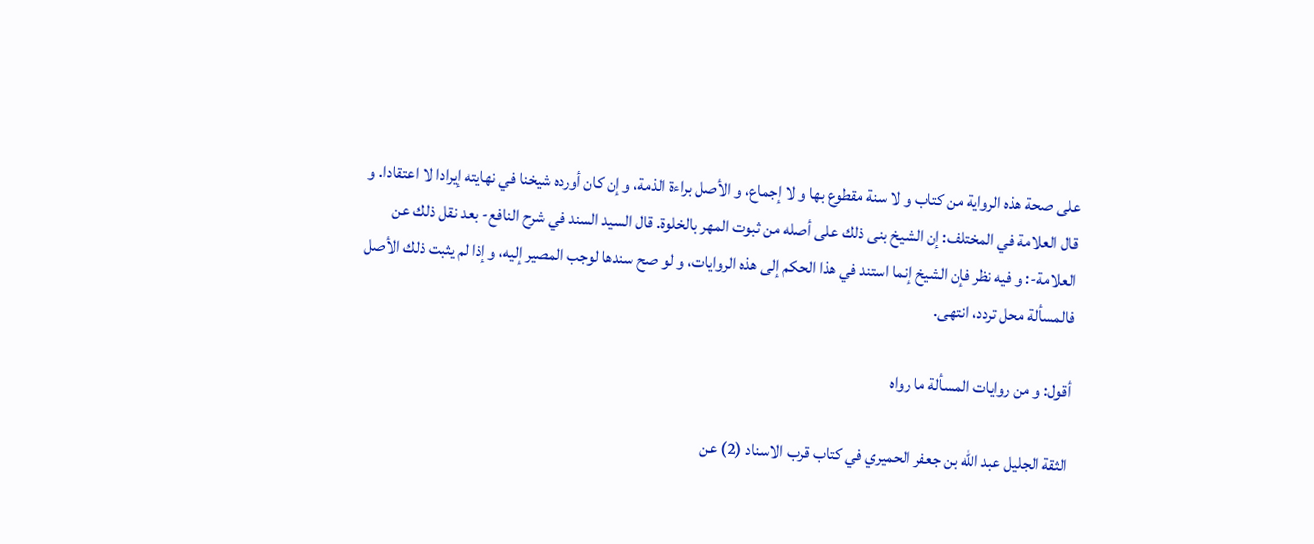على صحة هذه الرواية من كتاب و لا سنة مقطوع بها و لا إجماع، و الأصل براءة الذمة، و إن كان أورده شيخنا في نهايته إيرادا لا اعتقادا. و قال العلامة في المختلف: إن الشيخ بنى ذلك على أصله من ثبوت المهر بالخلوة. قال السيد السند في شرح النافع- بعد نقل ذلك عن العلامة-: و فيه نظر فإن الشيخ إنما استند في هذا الحكم إلى هذه الروايات، و لو صح سندها لوجب المصير إليه، و إذا لم يثبت ذلك الأصل فالمسألة محل تردد، انتهى.

أقول: و من روايات المسألة ما رواه

الثقة الجليل عبد الله بن جعفر الحميري في كتاب قرب الاسناد (2) عن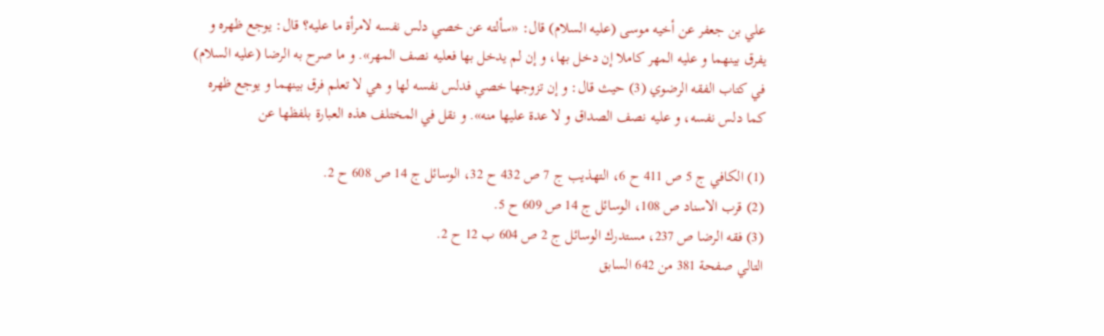علي بن جعفر عن أخيه موسى (عليه السلام) قال: «سألته عن خصي دلس نفسه لامرأة ما عليه؟ قال: يوجع ظهره و يفرق بينهما و عليه المهر كاملا إن دخل بها، و إن لم يدخل بها فعليه نصف المهر». و ما صرح به الرضا (عليه السلام) في كتاب الفقه الرضوي (3) حيث قال: و إن تزوجها خصي فدلس نفسه لها و هي لا تعلم فرق بينهما و يوجع ظهره كما دلس نفسه، و عليه نصف الصداق و لا عدة عليها منه». و نقل في المختلف هذه العبارة بلفظها عن

(1) الكافي ج 5 ص 411 ح 6، التهذيب ج 7 ص 432 ح 32، الوسائل ج 14 ص 608 ح 2.
(2) قرب الاسناد ص 108، الوسائل ج 14 ص 609 ح 5.
(3) فقه الرضا ص 237، مستدرك الوسائل ج 2 ص 604 ب 12 ح 2.
التالي صفحة 381 من 642 السابق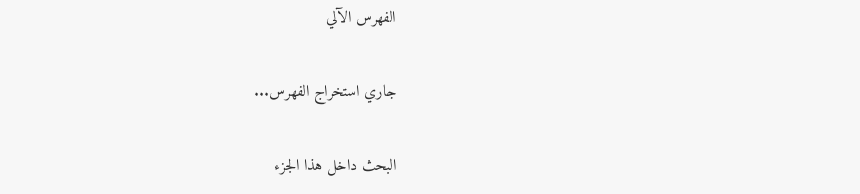الفهرس الآلي

جاري استخراج الفهرس...

البحث داخل هذا الجزء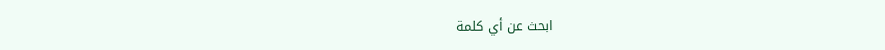ابحث عن أي كلمة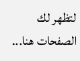لتظهر لك الصفحات هنا...